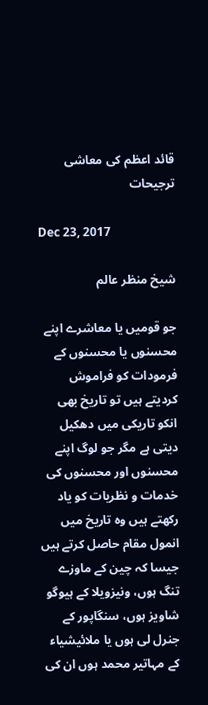قائد اعظم کی معاشی ترجیحات

Dec 23, 2017

شیخ منظر عالم

جو قومیں یا معاشرے اپنے محسنوں یا محسنوں کے فرمودات کو فراموش کردیتے ہیں تو تاریخ بھی انکو تاریکی میں دھکیل دیتی ہے مگر جو لوگ اپنے محسنوں اور محسنوں کی خدمات و نظریات کو یاد رکھتے ہیں وہ تاریخ میں انمول مقام حاصل کرتے ہیں جیسا کہ چین کے ماوزے تنگ ہوں، ونیزویلا کے ہیوگو شاویز ہوں، سنگاپور کے جنرل لی ہوں یا ملائیشیاء کے مہاتیر محمد ہوں ان کی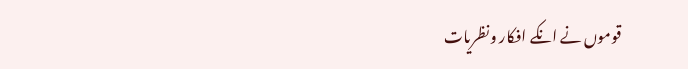قوموں نے انکے افکار ونظریات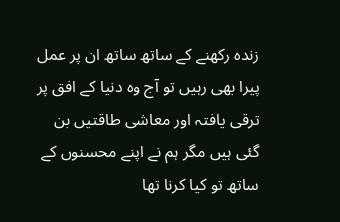زندہ رکھنے کے ساتھ ساتھ ان پر عمل پیرا بھی رہیں تو آج وہ دنیا کے افق پر ترقی یافتہ اور معاشی طاقتیں بن گئی ہیں مگر ہم نے اپنے محسنوں کے ساتھ تو کیا کرنا تھا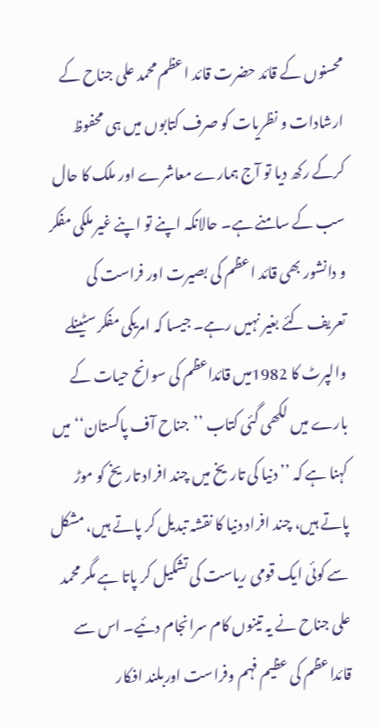محسنوں کے قائد حضرت قائد اعظم محمد علی جناح کے ارشادات و نظریات کو صرف کتابوں میں ہی محفوظ کرکے رکھ دیا تو آج ہمارے معاشرے اور ملک کا حال سب کے سامنے ہے۔ حالانکہ اپنے تو اپنے غیر ملکی مفکر و دانشور بھی قائد اعظم کی بصیرت اور فراست کی تعریف کئے بغیر نہیں رہے۔ جیسا کہ امریکی مفکر سٹینلے والپرٹ کا 1982میں قائداعظم کی سوانح حیات کے بارے میں لکھی گئی کتاب ’’جناح آف پاکستان‘‘ میں کہنا ہے کہ ’’دنیا کی تاریخ میں چند افراد تاریخ کو موڑ پاتے ہیں، چند افراد دنیا کا نقشہ تبدیل کر پاتے ہیں، مشکل سے کوئی ایک قومی ریاست کی تشکیل کر پاتا ہے مگر محمد علی جناح نے یہ تینوں کام سرانجام دئیے۔ اس سے قائداعظم کی عظیم فہم وفراست اوربلند افکار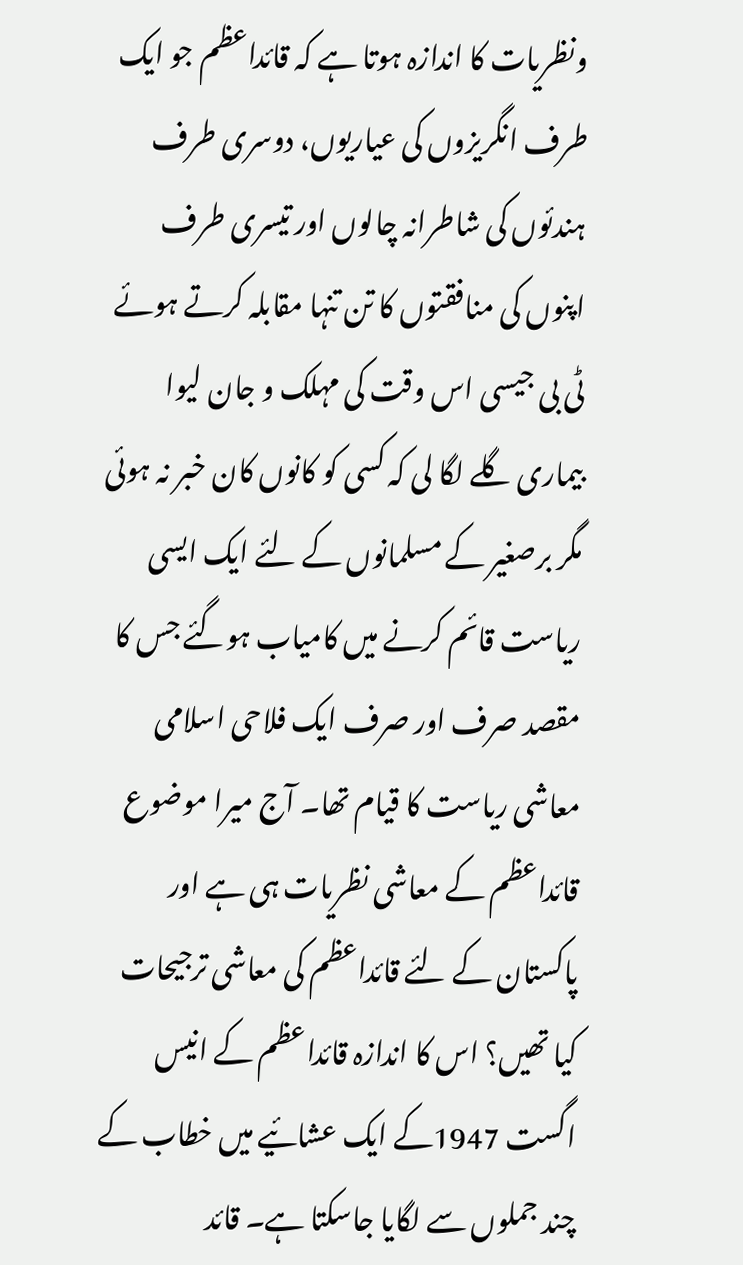ونظریات کا اندازہ ہوتا ہے کہ قائداعظم جو ایک طرف انگریزوں کی عیاریوں، دوسری طرف ہندئوں کی شاطرانہ چالوں اور تیسری طرف اپنوں کی منافقتوں کا تن تنہا مقابلہ کرتے ہوئے ٹی بی جیسی اس وقت کی مہلک و جان لیوا بیماری گلے لگا لی کہ کسی کو کانوں کان خبر نہ ہوئی مگر برصغیر کے مسلمانوں کے لئے ایک ایسی ریاست قائم کرنے میں کامیاب ہوگئے جس کا مقصد صرف اور صرف ایک فلاحی اسلامی معاشی ریاست کا قیام تھا۔ آج میرا موضوع قائداعظم کے معاشی نظریات ہی ہے اور پاکستان کے لئے قائداعظم کی معاشی ترجیحات کیا تھیں؟ اس کا اندازہ قائداعظم کے انیس اگست 1947کے ایک عشائیے میں خطاب کے چند جملوں سے لگایا جاسکتا ہے۔ قائد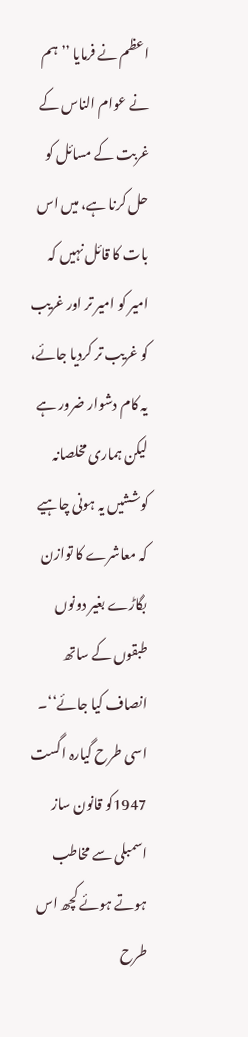اعظم نے فرمایا ’’ہم نے عوام الناس کے غربت کے مسائل کو حل کرنا ہے، میں اس بات کا قائل نہیں کہ امیر کو امیر تر اور غریب کو غریب تر کردیا جائے، یہ کام دشوار ضرور ہے لیکن ہماری مخلصانہ کوششیں یہ ہونی چاہیے کہ معاشرے کا توازن بگاڑے بغیر دونوں طبقوں کے ساتھ انصاف کیا جائے‘‘۔ اسی طرح گیارہ اگست 1947کو قانون ساز اسمبلی سے مخاطب ہوتے ہوئے کچھ اس طرح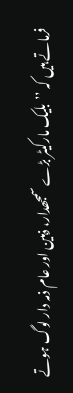فرماتے ہیں کہ ’’بلیک مارکیٹر بڑے سمجھدار، ذہین اور عام ذمہ دار لوگ ہوتے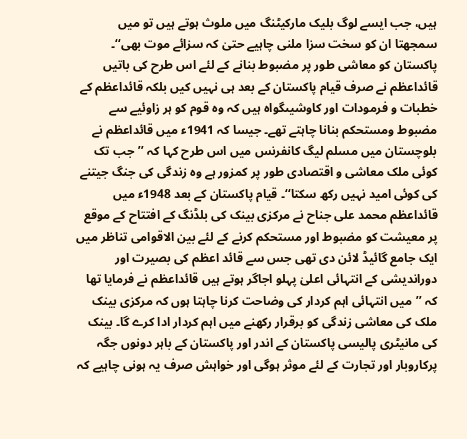ہیں، جب ایسے لوگ بلیک مارکیٹنگ میں ملوث ہوتے ہیں تو میں سمجھتا ان کو سخت سزا ملنی چاہیے حتیٰ کہ سزائے موت بھی‘‘۔ پاکستان کو معاشی طور پر مضبوط بنانے کے لئے اس طرح کی باتیں قائداعظم نے صرف قیام پاکستان کے بعد ہی نہیں کیں بلکہ قائداعظم کے خطبات و فرمودات اور کاوشیںگواہ ہیں کہ وہ قوم کو ہر زاوئیے سے مضبوط ومستحکم بنانا چاہتے تھے۔ جیسا کہ 1941ء میں قائداعظم نے بلوچستان میں مسلم لیگ کانفرنس میں اس طرح کہا کہ ’’جب تک کوئی ملک معاشی و اقتصادی طور پر کمزور ہے وہ زندگی کی جنگ جیتنے کی کوئی امید نہیں رکھ سکتا‘‘۔ قیام پاکستان کے بعد 1948ء میں قائداعظم محمد علی جناح نے مرکزی بینک کی بلڈنگ کے افتتاح کے موقع پر معیشت کو مضبوط اور مستحکم کرنے کے لئے بین الاقوامی تناظر میں ایک جامع گائیڈ لائن دی تھی جس سے قائد اعظم کی بصیرت اور دوراندیشی کے انتہائی اعلیٰ پہلو اجاگر ہوتے ہیں قائداعظم نے فرمایا تھا کہ ’’میں انتہائی اہم کردار کی وضاحت کرنا چاہتا ہوں کہ مرکزی بینک ملک کی معاشی زندگی کو برقرار رکھنے میں اہم کردار ادا کرے گا۔ بینک کی مانیٹری پالیسی پاکستان کے اندر اور پاکستان کے باہر دونوں جگہ پرکاروبار اور تجارت کے لئے موثر ہوگی اور خواہش صرف یہ ہونی چاہیے کہ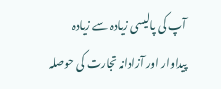آپ کی پالیسی زیادہ سے زیادہ پیداوار اور آزادانہ تجارت کی حوصلہ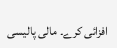افزائی کرے۔ مالی پالیسی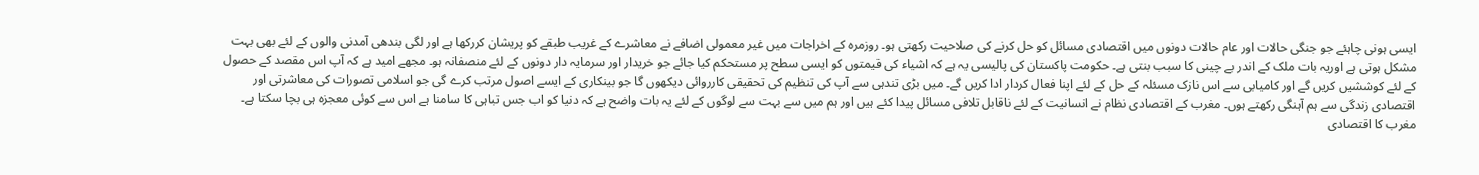ایسی ہونی چاہئے جو جنگی حالات اور عام حالات دونوں میں اقتصادی مسائل کو حل کرنے کی صلاحیت رکھتی ہو۔ روزمرہ کے اخراجات میں غیر معمولی اضافے نے معاشرے کے غریب طبقے کو پریشان کررکھا ہے اور لگی بندھی آمدنی والوں کے لئے بھی بہت مشکل ہوتی ہے اوریہ بات ملک کے اندر بے چینی کا سبب بنتی ہے۔ حکومت پاکستان کی پالیسی یہ ہے کہ اشیاء کی قیمتوں کو ایسی سطح پر مستحکم کیا جائے جو خریدار اور سرمایہ دار دونوں کے لئے منصفانہ ہو۔ مجھے امید ہے کہ آپ اس مقصد کے حصول کے لئے کوششیں کریں گے اور کامیابی سے اس نازک مسئلہ کے حل کے لئے اپنا فعال کردار ادا کریں گے۔ میں بڑی تندہی سے آپ کی تنظیم کی تحقیقی کارروائی دیکھوں گا جو بینکاری کے ایسے اصول مرتب کرے گی جو اسلامی تصورات کی معاشرتی اور اقتصادی زندگی سے ہم آہنگی رکھتے ہوں۔ مغرب کے اقتصادی نظام نے انسانیت کے لئے ناقابل تلافی مسائل پیدا کئے ہیں اور ہم میں سے بہت سے لوگوں کے لئے یہ بات واضح ہے کہ دنیا کو اب جس تباہی کا سامنا ہے اس سے کوئی معجزہ ہی بچا سکتا ہے۔ مغرب کا اقتصادی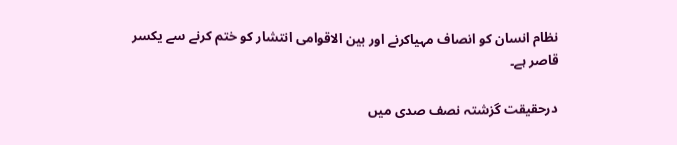نظام انسان کو انصاف مہیاکرنے اور بین الاقوامی انتشار کو ختم کرنے سے یکسر قاصر ہے۔

درحقیقت گزشتہ نصف صدی میں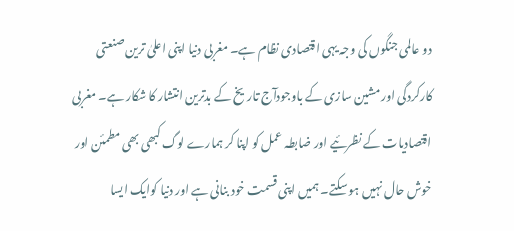دو عالمی جنگوں کی وجہ یہی اقتصادی نظام ہے۔ مغربی دنیا اپنی اعلیٰ ترین صنعتی کارکردگی اور مشین سازی کے باوجودآج تاریخ کے بدترین انتشار کا شکار ہے۔ مغربی اقتصادیات کے نظرئیے اور ضابطہ عمل کو اپنا کر ہمارے لوگ کبھی بھی مطمئن اور خوش حال نہیں ہو سکتے۔ ہمیں اپنی قسمت خود بنانی ہے اور دنیا کوایک ایسا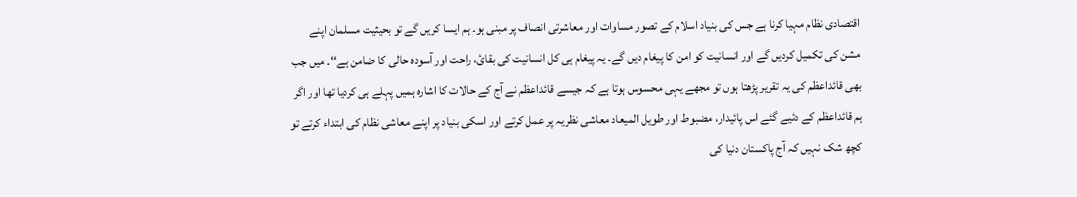اقتصادی نظام مہیا کرنا ہے جس کی بنیاد اسلام کے تصور مساوات اور معاشرتی انصاف پر مبنی ہو۔ ہم ایسا کریں گے تو بحیثیت مسلمان اپنے مشن کی تکمیل کردیں گے اور انسانیت کو امن کا پیغام دیں گے۔ یہ پیغام ہی کل انسانیت کی بقائ، راحت اور آسودہ حالی کا ضامن ہے‘‘۔ میں جب بھی قائداعظم کی یہ تقریر پڑھتا ہوں تو مجھے یہی محسوس ہوتا ہے کہ جیسے قائداعظم نے آج کے حالات کا اشارہ ہمیں پہلے ہی کردیا تھا اور اگر ہم قائداعظم کے دئیے گئے اس پائیدار، مضبوط اور طویل المیعاد معاشی نظریہ پر عمل کرتے اور اسکی بنیاد پر اپنے معاشی نظام کی ابتداء کرتے تو کچھ شک نہیں کہ آج پاکستان دنیا کی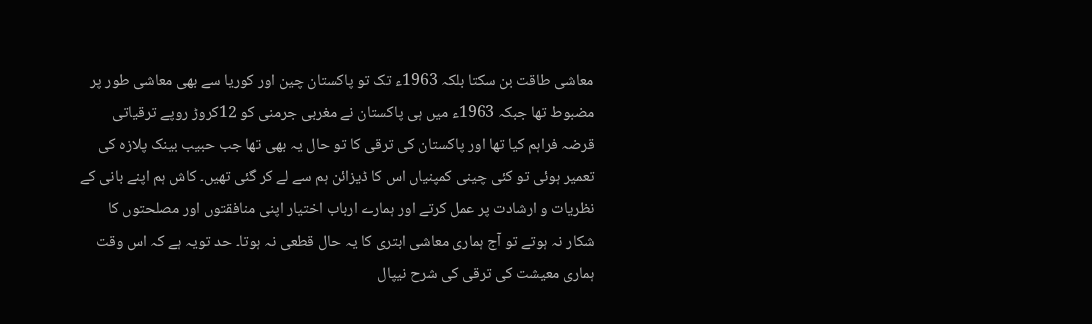معاشی طاقت بن سکتا بلکہ 1963ء تک تو پاکستان چین اور کوریا سے بھی معاشی طور پر مضبوط تھا جبکہ 1963ء میں ہی پاکستان نے مغربی جرمنی کو 12کروڑ روپے ترقیاتی قرضہ فراہم کیا تھا اور پاکستان کی ترقی کا تو حال یہ بھی تھا جب حبیب بینک پلازہ کی تعمیر ہوئی تو کئی چینی کمپنیاں اس کا ڈیزائن ہم سے لے کر گئی تھیں۔ کاش ہم اپنے بانی کے نظریات و ارشادت پر عمل کرتے اور ہمارے ارباب اختیار اپنی منافقتوں اور مصلحتوں کا شکار نہ ہوتے تو آج ہماری معاشی ابتری کا یہ حال قطعی نہ ہوتا۔ حد تویہ ہے کہ اس وقت ہماری معیشت کی ترقی کی شرح نیپال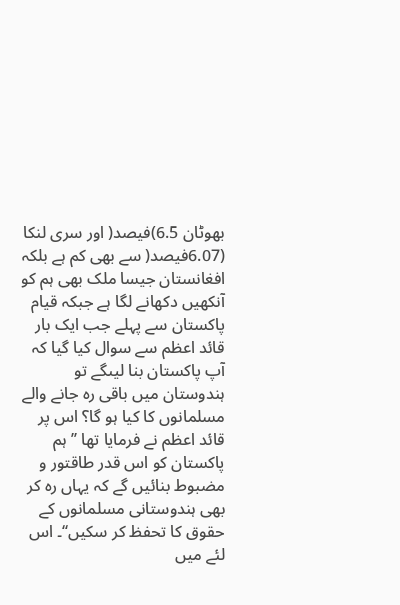بھوٹان 6.5)فیصد( اور سری لنکا (6.07فیصد( سے بھی کم ہے بلکہ افغانستان جیسا ملک بھی ہم کو آنکھیں دکھانے لگا ہے جبکہ قیام پاکستان سے پہلے جب ایک بار قائد اعظم سے سوال کیا گیا کہ آپ پاکستان بنا لیںگے تو ہندوستان میں باقی رہ جانے والے مسلمانوں کا کیا ہو گا؟ اس پر قائد اعظم نے فرمایا تھا ’’ہم پاکستان کو اس قدر طاقتور و مضبوط بنائیں گے کہ یہاں رہ کر بھی ہندوستانی مسلمانوں کے حقوق کا تحفظ کر سکیں‘‘۔ اس لئے میں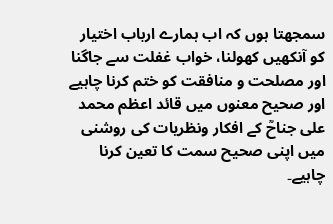سمجھتا ہوں کہ اب ہمارے ارباب اختیار کو آنکھیں کھولنا، خواب غفلت سے جاگنا اور مصلحت و منافقت کو ختم کرنا چاہیے اور صحیح معنوں میں قائد اعظم محمد علی جناحؒ کے افکار ونظریات کی روشنی میں اپنی صحیح سمت کا تعین کرنا چاہیے۔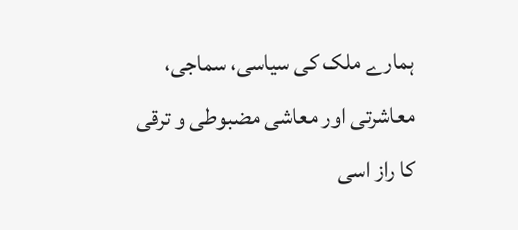ہمارے ملک کی سیاسی، سماجی، معاشرتی اور معاشی مضبوطی و ترقی کا راز اسی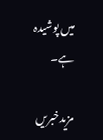میں پوشیدہ ہے۔

مزیدخبریں